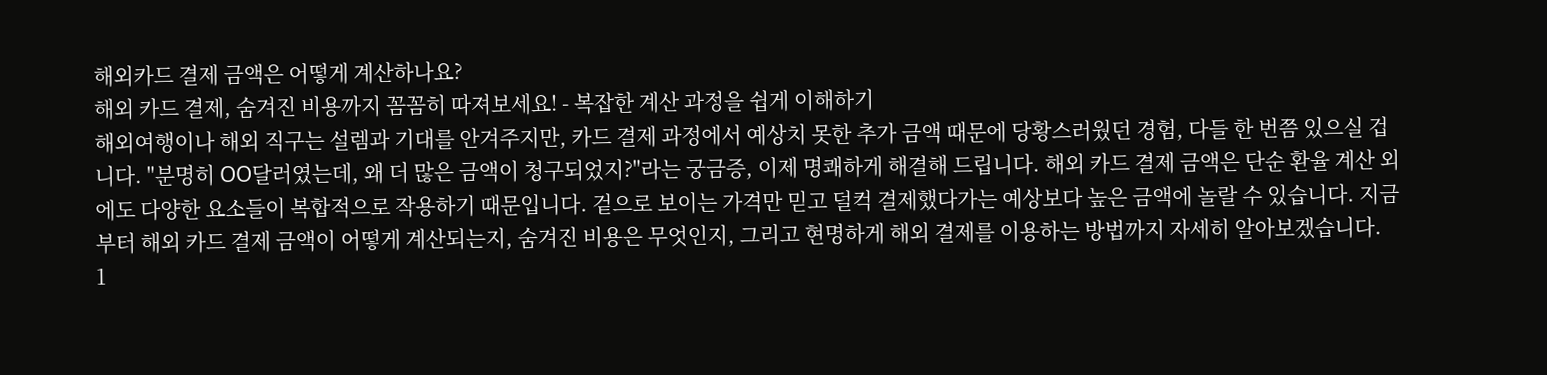해외카드 결제 금액은 어떻게 계산하나요?
해외 카드 결제, 숨겨진 비용까지 꼼꼼히 따져보세요! - 복잡한 계산 과정을 쉽게 이해하기
해외여행이나 해외 직구는 설렘과 기대를 안겨주지만, 카드 결제 과정에서 예상치 못한 추가 금액 때문에 당황스러웠던 경험, 다들 한 번쯤 있으실 겁니다. "분명히 OO달러였는데, 왜 더 많은 금액이 청구되었지?"라는 궁금증, 이제 명쾌하게 해결해 드립니다. 해외 카드 결제 금액은 단순 환율 계산 외에도 다양한 요소들이 복합적으로 작용하기 때문입니다. 겉으로 보이는 가격만 믿고 덜컥 결제했다가는 예상보다 높은 금액에 놀랄 수 있습니다. 지금부터 해외 카드 결제 금액이 어떻게 계산되는지, 숨겨진 비용은 무엇인지, 그리고 현명하게 해외 결제를 이용하는 방법까지 자세히 알아보겠습니다.
1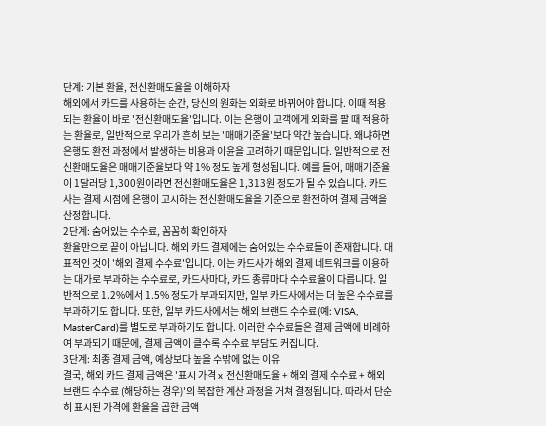단계: 기본 환율, 전신환매도율을 이해하자
해외에서 카드를 사용하는 순간, 당신의 원화는 외화로 바뀌어야 합니다. 이때 적용되는 환율이 바로 '전신환매도율'입니다. 이는 은행이 고객에게 외화를 팔 때 적용하는 환율로, 일반적으로 우리가 흔히 보는 '매매기준율'보다 약간 높습니다. 왜냐하면 은행도 환전 과정에서 발생하는 비용과 이윤을 고려하기 때문입니다. 일반적으로 전신환매도율은 매매기준율보다 약 1% 정도 높게 형성됩니다. 예를 들어, 매매기준율이 1달러당 1,300원이라면 전신환매도율은 1,313원 정도가 될 수 있습니다. 카드사는 결제 시점에 은행이 고시하는 전신환매도율을 기준으로 환전하여 결제 금액을 산정합니다.
2단계: 숨어있는 수수료, 꼼꼼히 확인하자
환율만으로 끝이 아닙니다. 해외 카드 결제에는 숨어있는 수수료들이 존재합니다. 대표적인 것이 '해외 결제 수수료'입니다. 이는 카드사가 해외 결제 네트워크를 이용하는 대가로 부과하는 수수료로, 카드사마다, 카드 종류마다 수수료율이 다릅니다. 일반적으로 1.2%에서 1.5% 정도가 부과되지만, 일부 카드사에서는 더 높은 수수료를 부과하기도 합니다. 또한, 일부 카드사에서는 해외 브랜드 수수료(예: VISA, MasterCard)를 별도로 부과하기도 합니다. 이러한 수수료들은 결제 금액에 비례하여 부과되기 때문에, 결제 금액이 클수록 수수료 부담도 커집니다.
3단계: 최종 결제 금액, 예상보다 높을 수밖에 없는 이유
결국, 해외 카드 결제 금액은 '표시 가격 x 전신환매도율 + 해외 결제 수수료 + 해외 브랜드 수수료 (해당하는 경우)'의 복잡한 계산 과정을 거쳐 결정됩니다. 따라서 단순히 표시된 가격에 환율을 곱한 금액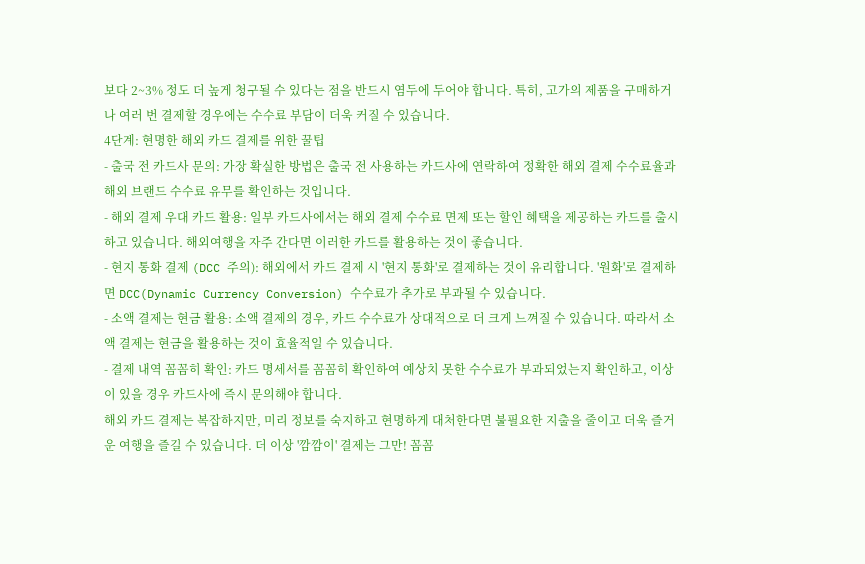보다 2~3% 정도 더 높게 청구될 수 있다는 점을 반드시 염두에 두어야 합니다. 특히, 고가의 제품을 구매하거나 여러 번 결제할 경우에는 수수료 부담이 더욱 커질 수 있습니다.
4단계: 현명한 해외 카드 결제를 위한 꿀팁
- 출국 전 카드사 문의: 가장 확실한 방법은 출국 전 사용하는 카드사에 연락하여 정확한 해외 결제 수수료율과 해외 브랜드 수수료 유무를 확인하는 것입니다.
- 해외 결제 우대 카드 활용: 일부 카드사에서는 해외 결제 수수료 면제 또는 할인 혜택을 제공하는 카드를 출시하고 있습니다. 해외여행을 자주 간다면 이러한 카드를 활용하는 것이 좋습니다.
- 현지 통화 결제 (DCC 주의): 해외에서 카드 결제 시 '현지 통화'로 결제하는 것이 유리합니다. '원화'로 결제하면 DCC(Dynamic Currency Conversion) 수수료가 추가로 부과될 수 있습니다.
- 소액 결제는 현금 활용: 소액 결제의 경우, 카드 수수료가 상대적으로 더 크게 느껴질 수 있습니다. 따라서 소액 결제는 현금을 활용하는 것이 효율적일 수 있습니다.
- 결제 내역 꼼꼼히 확인: 카드 명세서를 꼼꼼히 확인하여 예상치 못한 수수료가 부과되었는지 확인하고, 이상이 있을 경우 카드사에 즉시 문의해야 합니다.
해외 카드 결제는 복잡하지만, 미리 정보를 숙지하고 현명하게 대처한다면 불필요한 지출을 줄이고 더욱 즐거운 여행을 즐길 수 있습니다. 더 이상 '깜깜이' 결제는 그만! 꼼꼼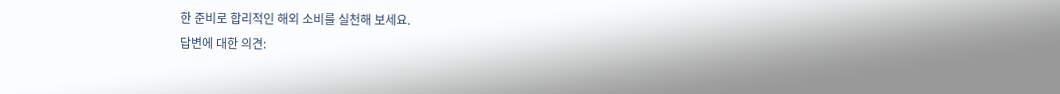한 준비로 합리적인 해외 소비를 실천해 보세요.
답변에 대한 의견: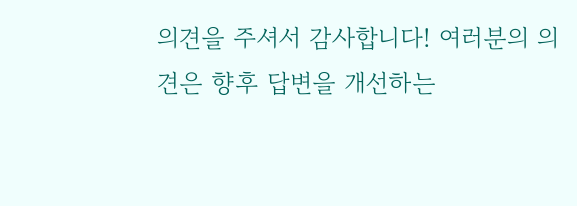의견을 주셔서 감사합니다! 여러분의 의견은 향후 답변을 개선하는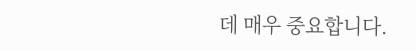데 매우 중요합니다.